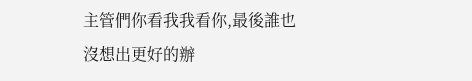主管們你看我我看你,最後誰也沒想出更好的辦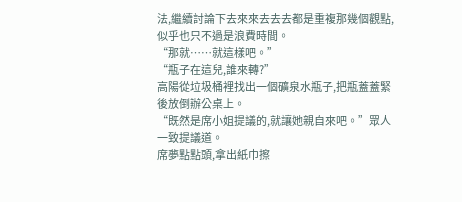法,繼續討論下去來來去去去都是重複那幾個觀點,似乎也只不過是浪費時間。
“那就……就這樣吧。”
“瓶子在這兒,誰來轉?”
高陽從垃圾桶裡找出一個礦泉水瓶子,把瓶蓋蓋緊後放倒辦公桌上。
“既然是席小姐提議的,就讓她親自來吧。”眾人一致提議道。
席夢點點頭,拿出紙巾擦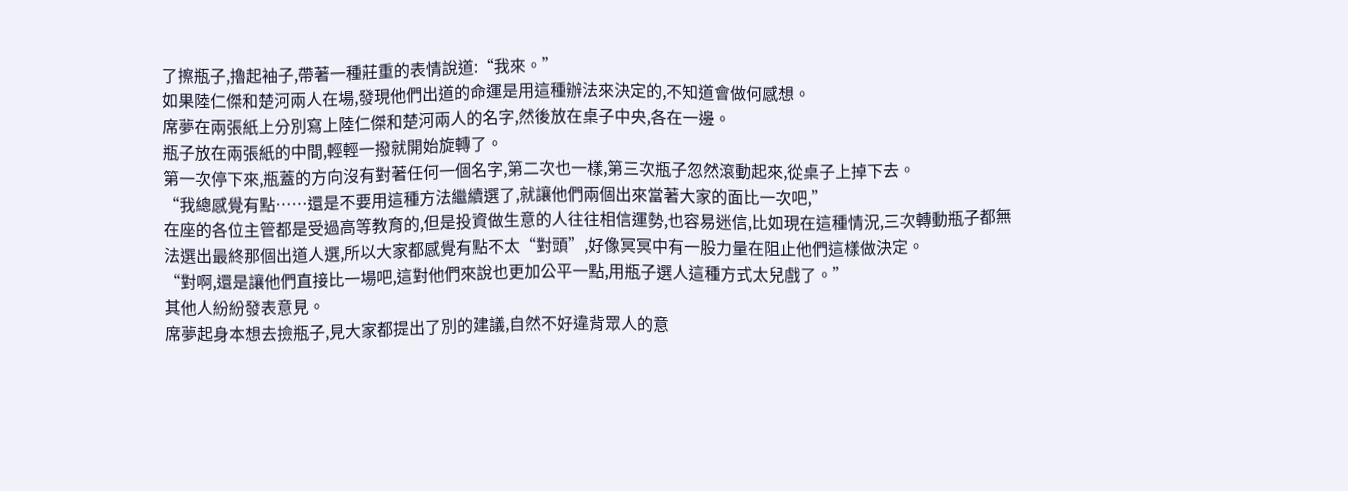了擦瓶子,擼起袖子,帶著一種莊重的表情說道:“我來。”
如果陸仁傑和楚河兩人在場,發現他們出道的命運是用這種辦法來決定的,不知道會做何感想。
席夢在兩張紙上分別寫上陸仁傑和楚河兩人的名字,然後放在桌子中央,各在一邊。
瓶子放在兩張紙的中間,輕輕一撥就開始旋轉了。
第一次停下來,瓶蓋的方向沒有對著任何一個名字,第二次也一樣,第三次瓶子忽然滾動起來,從桌子上掉下去。
“我總感覺有點……還是不要用這種方法繼續選了,就讓他們兩個出來當著大家的面比一次吧,”
在座的各位主管都是受過高等教育的,但是投資做生意的人往往相信運勢,也容易迷信,比如現在這種情況,三次轉動瓶子都無法選出最終那個出道人選,所以大家都感覺有點不太“對頭”,好像冥冥中有一股力量在阻止他們這樣做決定。
“對啊,還是讓他們直接比一場吧,這對他們來說也更加公平一點,用瓶子選人這種方式太兒戲了。”
其他人紛紛發表意見。
席夢起身本想去撿瓶子,見大家都提出了別的建議,自然不好違背眾人的意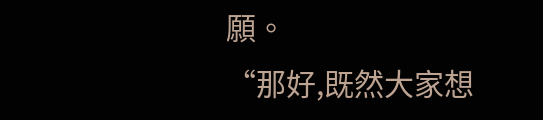願。
“那好,既然大家想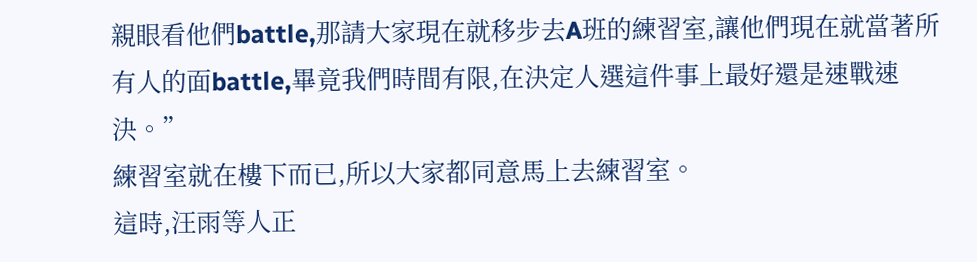親眼看他們battle,那請大家現在就移步去A班的練習室,讓他們現在就當著所有人的面battle,畢竟我們時間有限,在決定人選這件事上最好還是速戰速決。”
練習室就在樓下而已,所以大家都同意馬上去練習室。
這時,汪雨等人正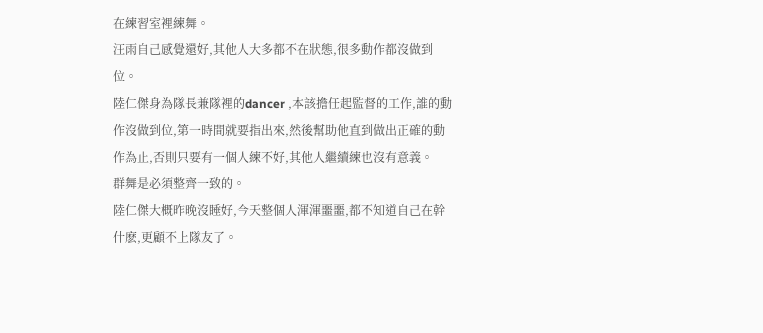在練習室裡練舞。
汪雨自己感覺還好,其他人大多都不在狀態,很多動作都沒做到位。
陸仁傑身為隊長兼隊裡的dancer ,本該擔任起監督的工作,誰的動作沒做到位,第一時間就要指出來,然後幫助他直到做出正確的動作為止,否則只要有一個人練不好,其他人繼續練也沒有意義。
群舞是必須整齊一致的。
陸仁傑大概昨晚沒睡好,今天整個人渾渾噩噩,都不知道自己在幹什麽,更顧不上隊友了。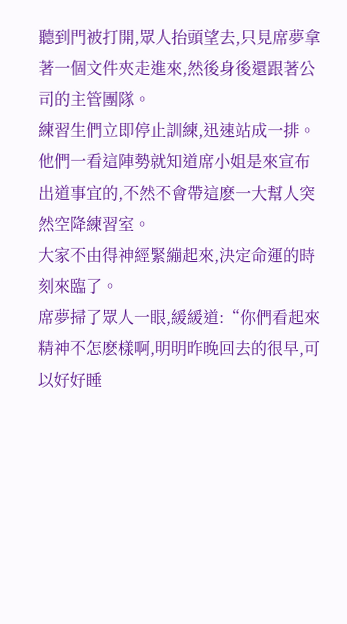聽到門被打開,眾人抬頭望去,只見席夢拿著一個文件夾走進來,然後身後還跟著公司的主管團隊。
練習生們立即停止訓練,迅速站成一排。
他們一看這陣勢就知道席小姐是來宣布出道事宜的,不然不會帶這麽一大幫人突然空降練習室。
大家不由得神經緊繃起來,決定命運的時刻來臨了。
席夢掃了眾人一眼,緩緩道:“你們看起來精神不怎麽樣啊,明明昨晚回去的很早,可以好好睡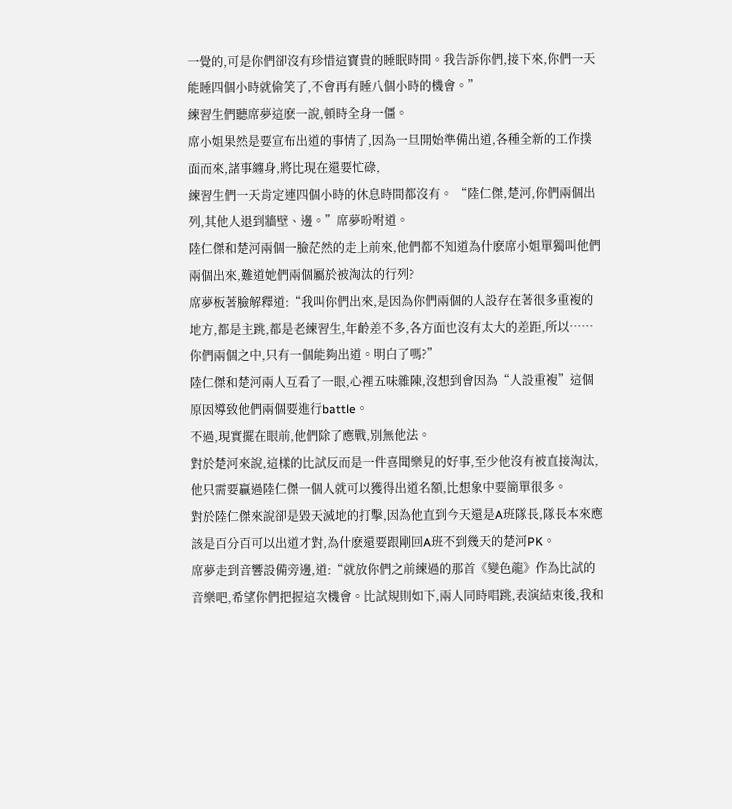一覺的,可是你們卻沒有珍惜這寶貴的睡眠時間。我告訴你們,接下來,你們一天能睡四個小時就偷笑了,不會再有睡八個小時的機會。”
練習生們聽席夢這麽一說,頓時全身一僵。
席小姐果然是要宣布出道的事情了,因為一旦開始準備出道,各種全新的工作撲面而來,諸事纏身,將比現在還要忙碌,
練習生們一天肯定連四個小時的休息時間都沒有。 “陸仁傑,楚河,你們兩個出列,其他人退到牆壁、邊。”席夢吩咐道。
陸仁傑和楚河兩個一臉茫然的走上前來,他們都不知道為什麽席小姐單獨叫他們兩個出來,難道她們兩個屬於被淘汰的行列?
席夢板著臉解釋道:“我叫你們出來,是因為你們兩個的人設存在著很多重複的地方,都是主跳,都是老練習生,年齡差不多,各方面也沒有太大的差距,所以……你們兩個之中,只有一個能夠出道。明白了嗎?”
陸仁傑和楚河兩人互看了一眼,心裡五味雜陳,沒想到會因為“人設重複”這個原因導致他們兩個要進行battle。
不過,現實擺在眼前,他們除了應戰,別無他法。
對於楚河來說,這樣的比試反而是一件喜聞樂見的好事,至少他沒有被直接淘汰,他只需要贏過陸仁傑一個人就可以獲得出道名額,比想象中要簡單很多。
對於陸仁傑來說卻是毀天滅地的打擊,因為他直到今天還是A班隊長,隊長本來應該是百分百可以出道才對,為什麽還要跟剛回A班不到幾天的楚河PK。
席夢走到音響設備旁邊,道:“就放你們之前練過的那首《變色龍》作為比試的音樂吧,希望你們把握這次機會。比試規則如下,兩人同時唱跳,表演結束後,我和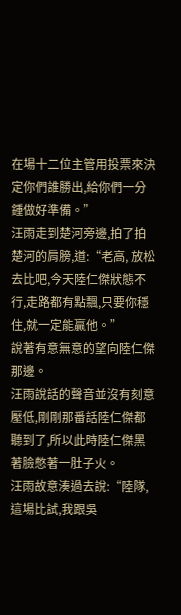在場十二位主管用投票來決定你們誰勝出,給你們一分鍾做好準備。”
汪雨走到楚河旁邊,拍了拍楚河的肩膀,道:“老高, 放松去比吧,今天陸仁傑狀態不行,走路都有點飄,只要你穩住,就一定能贏他。”
說著有意無意的望向陸仁傑那邊。
汪雨說話的聲音並沒有刻意壓低,剛剛那番話陸仁傑都聽到了,所以此時陸仁傑黑著臉憋著一肚子火。
汪雨故意湊過去說:“陸隊,這場比試,我跟吳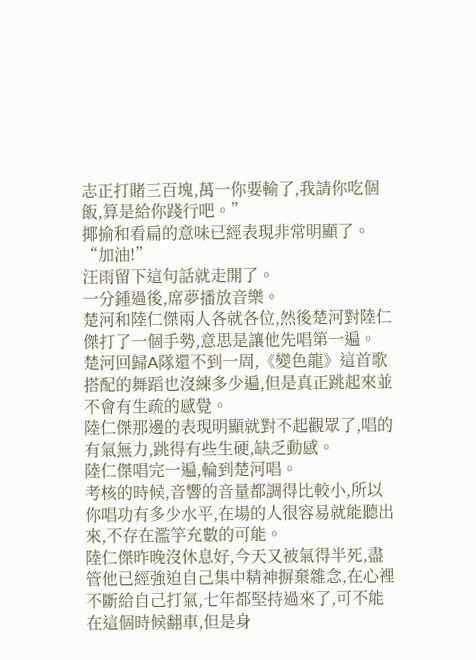志正打賭三百塊,萬一你要輸了,我請你吃個飯,算是給你踐行吧。”
揶揄和看扁的意味已經表現非常明顯了。
“加油!”
汪雨留下這句話就走開了。
一分鍾過後,席夢播放音樂。
楚河和陸仁傑兩人各就各位,然後楚河對陸仁傑打了一個手勢,意思是讓他先唱第一遍。
楚河回歸A隊還不到一周,《變色龍》這首歌搭配的舞蹈也沒練多少遍,但是真正跳起來並不會有生疏的感覺。
陸仁傑那邊的表現明顯就對不起觀眾了,唱的有氣無力,跳得有些生硬,缺乏動感。
陸仁傑唱完一遍,輪到楚河唱。
考核的時候,音響的音量都調得比較小,所以你唱功有多少水平,在場的人很容易就能聽出來,不存在濫竽充數的可能。
陸仁傑昨晚沒休息好,今天又被氣得半死,盡管他已經強迫自己集中精神摒棄雜念,在心裡不斷給自己打氣,七年都堅持過來了,可不能在這個時候翻車,但是身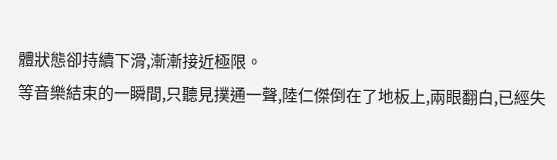體狀態卻持續下滑,漸漸接近極限。
等音樂結束的一瞬間,只聽見撲通一聲,陸仁傑倒在了地板上,兩眼翻白,已經失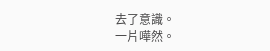去了意識。
一片嘩然。